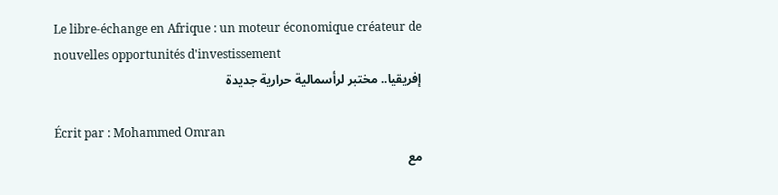Le libre-échange en Afrique : un moteur économique créateur de nouvelles opportunités d'investissement
إفريقيا.. مختبر لرأسمالية حرارية جديدة

Écrit par : Mohammed Omran
مع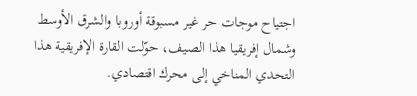اجتياح موجات حر غير مسبوقة أوروبا والشرق الأوسط وشمال إفريقيا هذا الصيف، حوّلت القارة الإفريقية هذا التحدي المناخي إلى محرك اقتصادي.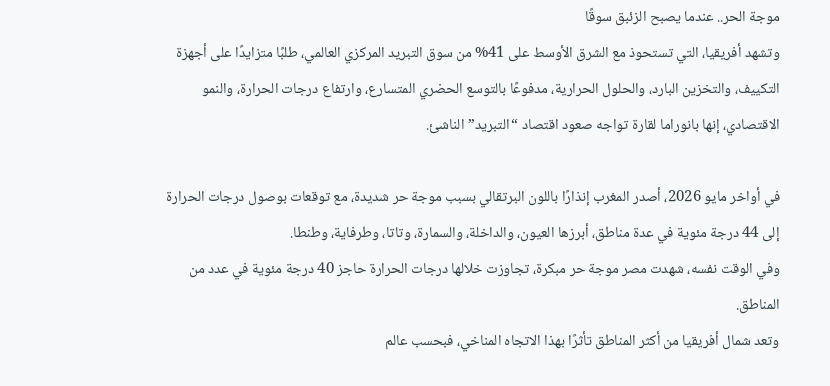موجة الحر.. عندما يصبح الزئبق سوقًا
وتشهد أفريقيا، التي تستحوذ مع الشرق الأوسط على 41% من سوق التبريد المركزي العالمي، طلبًا متزايدًا على أجهزة التكييف، والتخزين البارد، والحلول الحرارية، مدفوعًا بالتوسع الحضري المتسارع، وارتفاع درجات الحرارة، والنمو الاقتصادي، إنها بانوراما لقارة تواجه صعود اقتصاد “التبريد” الناشئ.

في أواخر مايو 2026، أصدر المغرب إنذارًا باللون البرتقالي بسبب موجة حر شديدة، مع توقعات بوصول درجات الحرارة إلى 44 درجة مئوية في عدة مناطق، أبرزها العيون، والداخلة، والسمارة، وتاتا، وطرفاية، وطنطا.
وفي الوقت نفسه، شهدت مصر موجة حر مبكرة، تجاوزت خلالها درجات الحرارة حاجز 40 درجة مئوية في عدد من المناطق.
وتعد شمال أفريقيا من أكثر المناطق تأثرًا بهذا الاتجاه المناخي، فبحسب عالم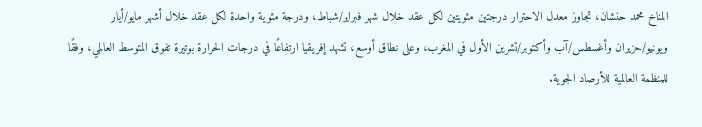المناخ محمد حنشان، تجاوز معدل الاحترار درجتين مئويتين لكل عقد خلال شهر فبراير/شباط، ودرجة مئوية واحدة لكل عقد خلال أشهر مايو/أيار ويونيو/حزيران وأغسطس/آب وأكتوبر/تشرين الأول في المغرب، وعلى نطاق أوسع، تشهد إفريقيا ارتفاعًا في درجات الحرارة بوتيرة تفوق المتوسط العالمي، وفقًا للمنظمة العالمية للأرصاد الجوية.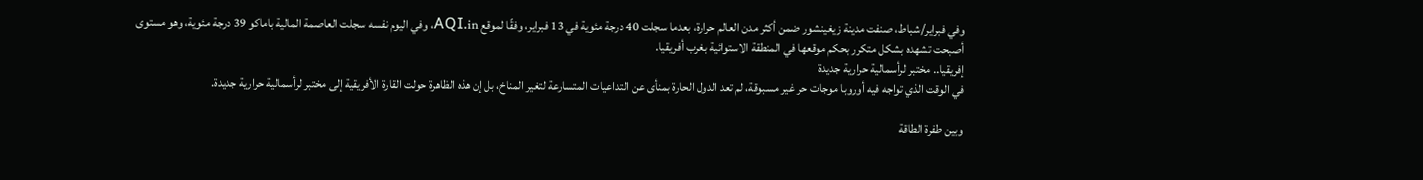وفي فبراير/شباط، صنفت مدينة زيغينشور ضمن أكثر مدن العالم حرارة، بعدما سجلت 40 درجة مئوية في 13 فبراير، وفقًا لموقع AQI.in، وفي اليوم نفسه سجلت العاصمة المالية باماكو 39 درجة مئوية، وهو مستوى أصبحت تشهده بشكل متكرر بحكم موقعها في المنطقة الاستوائية بغرب أفريقيا.
إفريقيا.. مختبر لرأسمالية حرارية جديدة
في الوقت الذي تواجه فيه أوروبا موجات حر غير مسبوقة، لم تعد الدول الحارة بمنأى عن التداعيات المتسارعة لتغير المناخ، بل إن هذه الظاهرة حولت القارة الأفريقية إلى مختبر لرأسمالية حرارية جديدة.

وبين طفرة الطاقة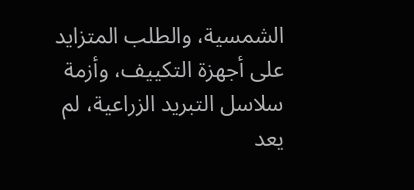الشمسية، والطلب المتزايد على أجهزة التكييف، وأزمة سلاسل التبريد الزراعية، لم يعد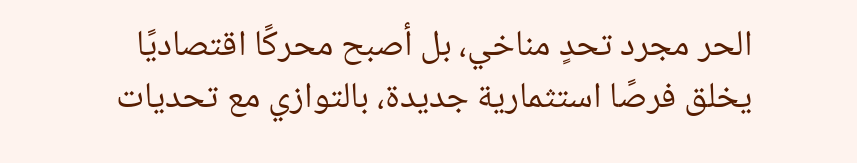الحر مجرد تحدٍ مناخي، بل أصبح محركًا اقتصاديًا يخلق فرصًا استثمارية جديدة، بالتوازي مع تحديات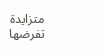متزايدة تفرضها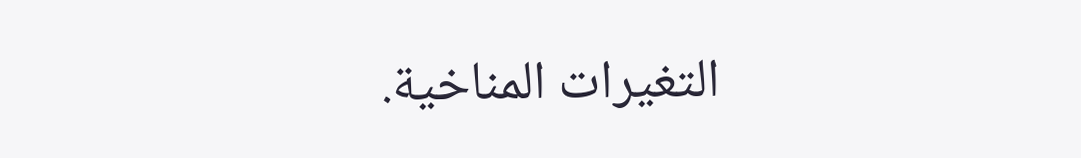التغيرات المناخية.